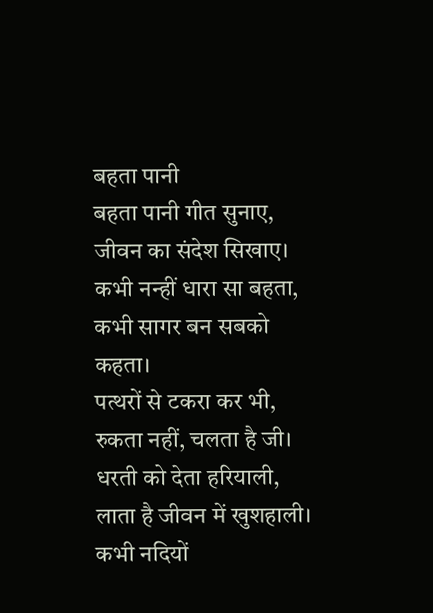बहता पानी
बहता पानी गीत सुनाए,
जीवन का संदेश सिखाए।
कभी नन्हीं धारा सा बहता,
कभी सागर बन सबको कहता।
पत्थरों से टकरा कर भी,
रुकता नहीं, चलता है जी।
धरती को देता हरियाली,
लाता है जीवन में खुशहाली।
कभी नदियों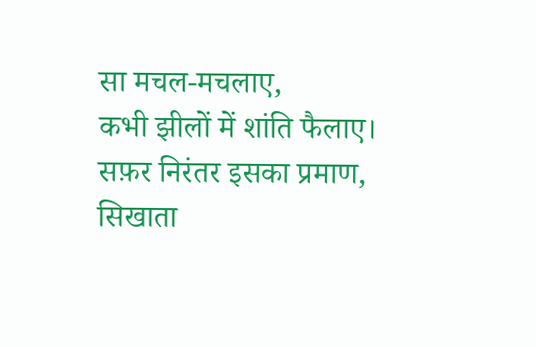सा मचल-मचलाए,
कभी झीलों में शांति फैलाए।
सफ़र निरंतर इसका प्रमाण,
सिखाता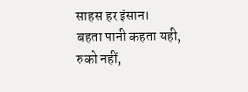साहस हर इंसान।
बहता पानी कहता यही,
रुको नहीं,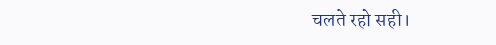चलते रहो सही।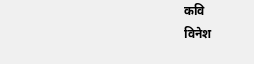कवि
विनेश